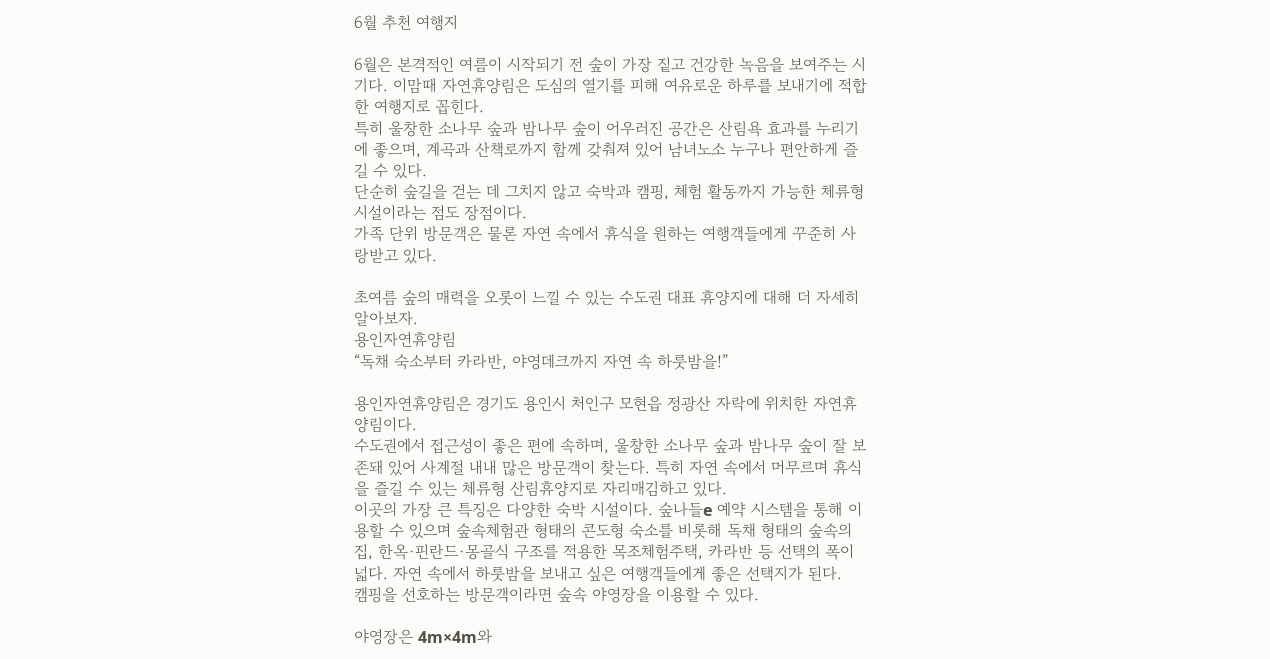6월 추천 여행지

6월은 본격적인 여름이 시작되기 전 숲이 가장 짙고 건강한 녹음을 보여주는 시기다. 이맘때 자연휴양림은 도심의 열기를 피해 여유로운 하루를 보내기에 적합한 여행지로 꼽힌다.
특히 울창한 소나무 숲과 밤나무 숲이 어우러진 공간은 산림욕 효과를 누리기에 좋으며, 계곡과 산책로까지 함께 갖춰져 있어 남녀노소 누구나 편안하게 즐길 수 있다.
단순히 숲길을 걷는 데 그치지 않고 숙박과 캠핑, 체험 활동까지 가능한 체류형 시설이라는 점도 장점이다.
가족 단위 방문객은 물론 자연 속에서 휴식을 원하는 여행객들에게 꾸준히 사랑받고 있다.

초여름 숲의 매력을 오롯이 느낄 수 있는 수도권 대표 휴양지에 대해 더 자세히 알아보자.
용인자연휴양림
“독채 숙소부터 카라반, 야영데크까지 자연 속 하룻밤을!”

용인자연휴양림은 경기도 용인시 처인구 모현읍 정광산 자락에 위치한 자연휴양림이다.
수도권에서 접근성이 좋은 편에 속하며, 울창한 소나무 숲과 밤나무 숲이 잘 보존돼 있어 사계절 내내 많은 방문객이 찾는다. 특히 자연 속에서 머무르며 휴식을 즐길 수 있는 체류형 산림휴양지로 자리매김하고 있다.
이곳의 가장 큰 특징은 다양한 숙박 시설이다. 숲나들e 예약 시스템을 통해 이용할 수 있으며 숲속체험관 형태의 콘도형 숙소를 비롯해 독채 형태의 숲속의 집, 한옥·핀란드·몽골식 구조를 적용한 목조체험주택, 카라반 등 선택의 폭이 넓다. 자연 속에서 하룻밤을 보내고 싶은 여행객들에게 좋은 선택지가 된다.
캠핑을 선호하는 방문객이라면 숲속 야영장을 이용할 수 있다.

야영장은 4m×4m와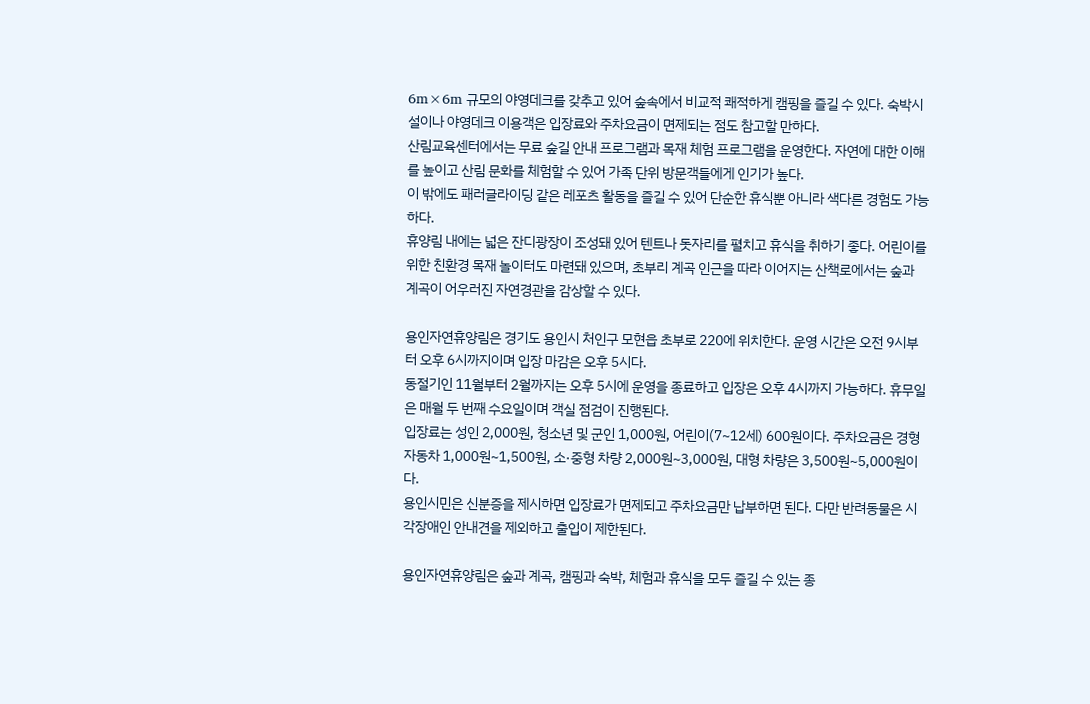6m×6m 규모의 야영데크를 갖추고 있어 숲속에서 비교적 쾌적하게 캠핑을 즐길 수 있다. 숙박시설이나 야영데크 이용객은 입장료와 주차요금이 면제되는 점도 참고할 만하다.
산림교육센터에서는 무료 숲길 안내 프로그램과 목재 체험 프로그램을 운영한다. 자연에 대한 이해를 높이고 산림 문화를 체험할 수 있어 가족 단위 방문객들에게 인기가 높다.
이 밖에도 패러글라이딩 같은 레포츠 활동을 즐길 수 있어 단순한 휴식뿐 아니라 색다른 경험도 가능하다.
휴양림 내에는 넓은 잔디광장이 조성돼 있어 텐트나 돗자리를 펼치고 휴식을 취하기 좋다. 어린이를 위한 친환경 목재 놀이터도 마련돼 있으며, 초부리 계곡 인근을 따라 이어지는 산책로에서는 숲과 계곡이 어우러진 자연경관을 감상할 수 있다.

용인자연휴양림은 경기도 용인시 처인구 모현읍 초부로 220에 위치한다. 운영 시간은 오전 9시부터 오후 6시까지이며 입장 마감은 오후 5시다.
동절기인 11월부터 2월까지는 오후 5시에 운영을 종료하고 입장은 오후 4시까지 가능하다. 휴무일은 매월 두 번째 수요일이며 객실 점검이 진행된다.
입장료는 성인 2,000원, 청소년 및 군인 1,000원, 어린이(7~12세) 600원이다. 주차요금은 경형 자동차 1,000원~1,500원, 소·중형 차량 2,000원~3,000원, 대형 차량은 3,500원~5,000원이다.
용인시민은 신분증을 제시하면 입장료가 면제되고 주차요금만 납부하면 된다. 다만 반려동물은 시각장애인 안내견을 제외하고 출입이 제한된다.

용인자연휴양림은 숲과 계곡, 캠핑과 숙박, 체험과 휴식을 모두 즐길 수 있는 종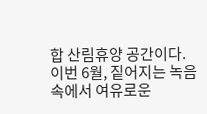합 산림휴양 공간이다.
이번 6월, 짙어지는 녹음 속에서 여유로운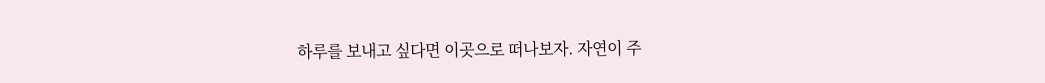하루를 보내고 싶다면 이곳으로 떠나보자. 자연이 주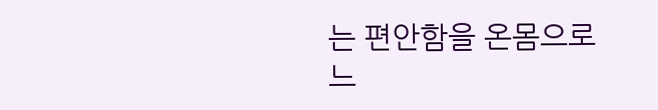는 편안함을 온몸으로 느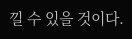낄 수 있을 것이다.